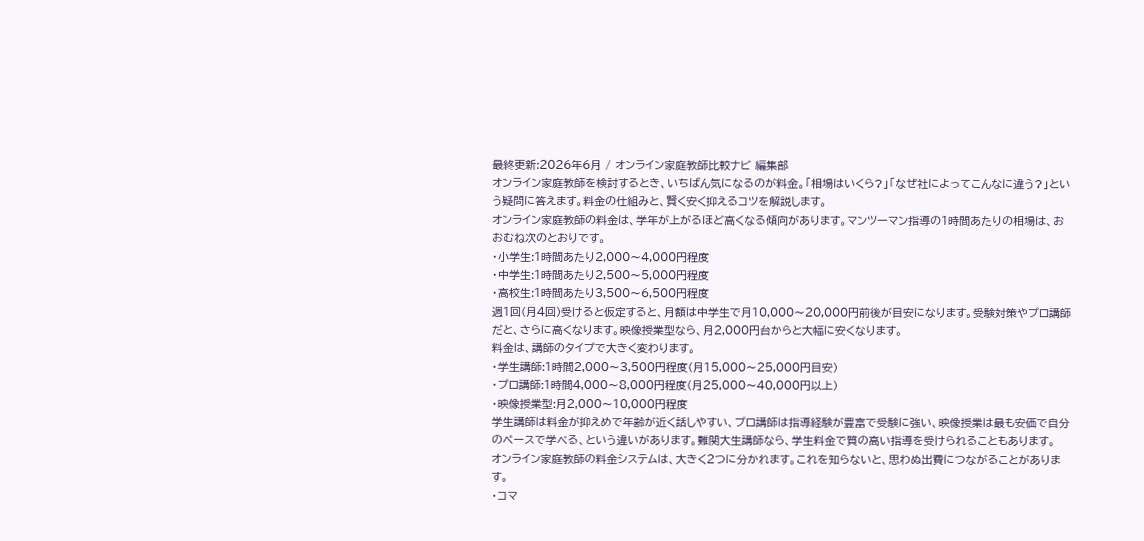最終更新:2026年6月 / オンライン家庭教師比較ナビ 編集部
オンライン家庭教師を検討するとき、いちばん気になるのが料金。「相場はいくら?」「なぜ社によってこんなに違う?」という疑問に答えます。料金の仕組みと、賢く安く抑えるコツを解説します。
オンライン家庭教師の料金は、学年が上がるほど高くなる傾向があります。マンツーマン指導の1時間あたりの相場は、おおむね次のとおりです。
・小学生:1時間あたり2,000〜4,000円程度
・中学生:1時間あたり2,500〜5,000円程度
・高校生:1時間あたり3,500〜6,500円程度
週1回(月4回)受けると仮定すると、月額は中学生で月10,000〜20,000円前後が目安になります。受験対策やプロ講師だと、さらに高くなります。映像授業型なら、月2,000円台からと大幅に安くなります。
料金は、講師のタイプで大きく変わります。
・学生講師:1時間2,000〜3,500円程度(月15,000〜25,000円目安)
・プロ講師:1時間4,000〜8,000円程度(月25,000〜40,000円以上)
・映像授業型:月2,000〜10,000円程度
学生講師は料金が抑えめで年齢が近く話しやすい、プロ講師は指導経験が豊富で受験に強い、映像授業は最も安価で自分のペースで学べる、という違いがあります。難関大生講師なら、学生料金で質の高い指導を受けられることもあります。
オンライン家庭教師の料金システムは、大きく2つに分かれます。これを知らないと、思わぬ出費につながることがあります。
・コマ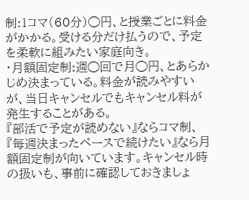制:1コマ(60分)◯円、と授業ごとに料金がかかる。受ける分だけ払うので、予定を柔軟に組みたい家庭向き。
・月額固定制:週◯回で月◯円、とあらかじめ決まっている。料金が読みやすいが、当日キャンセルでもキャンセル料が発生することがある。
『部活で予定が読めない』ならコマ制、『毎週決まったペースで続けたい』なら月額固定制が向いています。キャンセル時の扱いも、事前に確認しておきましょ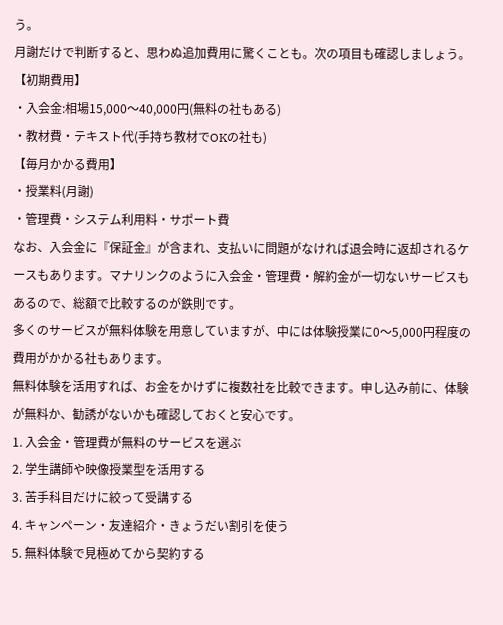う。
月謝だけで判断すると、思わぬ追加費用に驚くことも。次の項目も確認しましょう。
【初期費用】
・入会金:相場15,000〜40,000円(無料の社もある)
・教材費・テキスト代(手持ち教材でOKの社も)
【毎月かかる費用】
・授業料(月謝)
・管理費・システム利用料・サポート費
なお、入会金に『保証金』が含まれ、支払いに問題がなければ退会時に返却されるケースもあります。マナリンクのように入会金・管理費・解約金が一切ないサービスもあるので、総額で比較するのが鉄則です。
多くのサービスが無料体験を用意していますが、中には体験授業に0〜5,000円程度の費用がかかる社もあります。
無料体験を活用すれば、お金をかけずに複数社を比較できます。申し込み前に、体験が無料か、勧誘がないかも確認しておくと安心です。
1. 入会金・管理費が無料のサービスを選ぶ
2. 学生講師や映像授業型を活用する
3. 苦手科目だけに絞って受講する
4. キャンペーン・友達紹介・きょうだい割引を使う
5. 無料体験で見極めてから契約する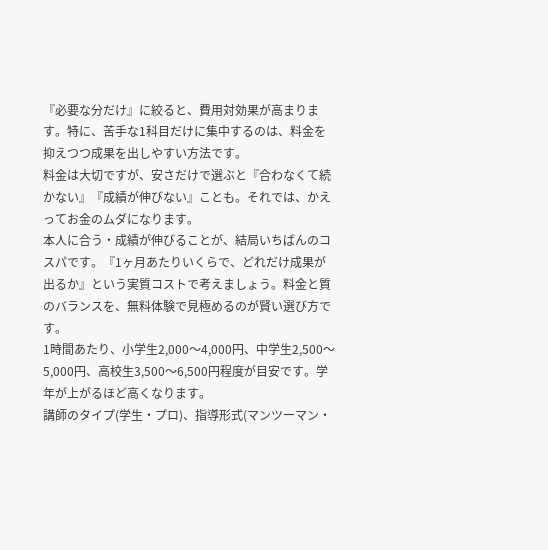『必要な分だけ』に絞ると、費用対効果が高まります。特に、苦手な1科目だけに集中するのは、料金を抑えつつ成果を出しやすい方法です。
料金は大切ですが、安さだけで選ぶと『合わなくて続かない』『成績が伸びない』ことも。それでは、かえってお金のムダになります。
本人に合う・成績が伸びることが、結局いちばんのコスパです。『1ヶ月あたりいくらで、どれだけ成果が出るか』という実質コストで考えましょう。料金と質のバランスを、無料体験で見極めるのが賢い選び方です。
1時間あたり、小学生2,000〜4,000円、中学生2,500〜5,000円、高校生3,500〜6,500円程度が目安です。学年が上がるほど高くなります。
講師のタイプ(学生・プロ)、指導形式(マンツーマン・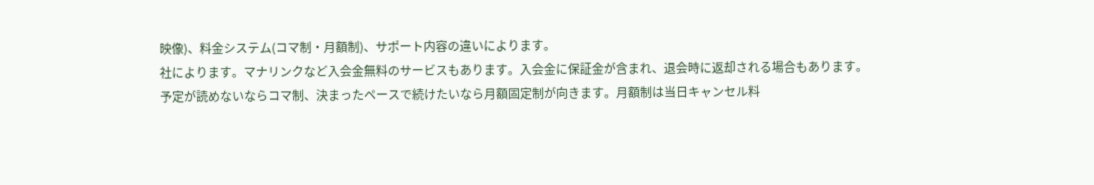映像)、料金システム(コマ制・月額制)、サポート内容の違いによります。
社によります。マナリンクなど入会金無料のサービスもあります。入会金に保証金が含まれ、退会時に返却される場合もあります。
予定が読めないならコマ制、決まったペースで続けたいなら月額固定制が向きます。月額制は当日キャンセル料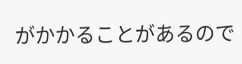がかかることがあるので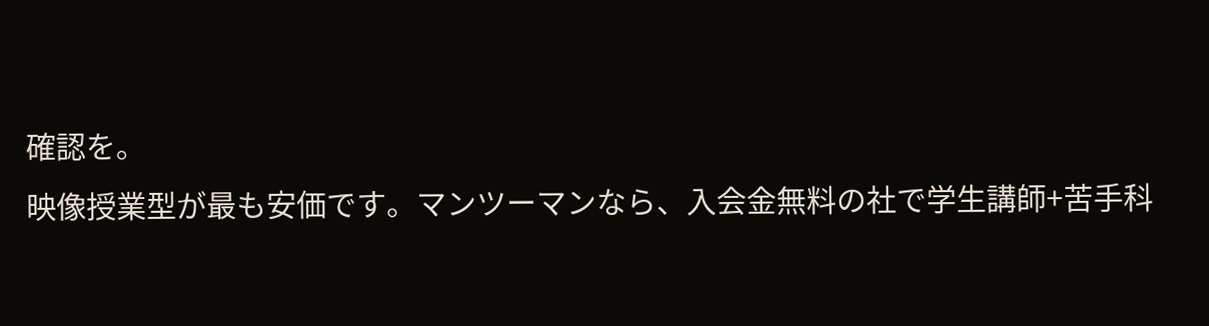確認を。
映像授業型が最も安価です。マンツーマンなら、入会金無料の社で学生講師+苦手科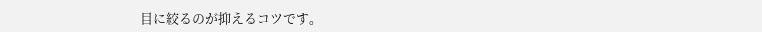目に絞るのが抑えるコツです。